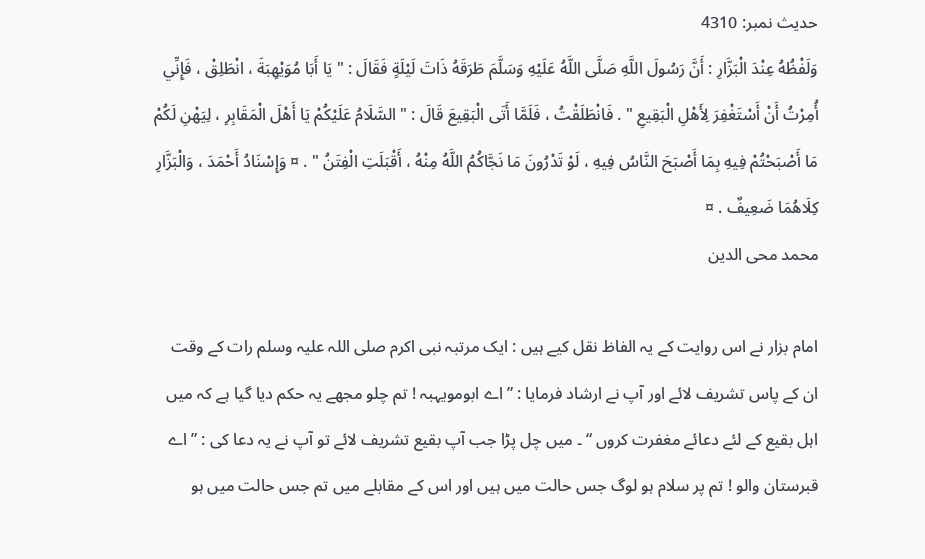حدیث نمبر: 4310
وَلَفْظُهُ عِنْدَ الْبَزَّارِ : أَنَّ رَسُولَ اللَّهِ صَلَّى اللَّهُ عَلَيْهِ وَسَلَّمَ طَرَقَهُ ذَاتَ لَيْلَةٍ فَقَالَ : " يَا أَبَا مُوَيْهِبَةَ ، انْطَلِقْ ، فَإِنِّي أُمِرْتُ أَنْ أَسْتَغْفِرَ لِأَهْلِ الْبَقِيعِ " . فَانْطَلَقْتُ ، فَلَمَّا أَتَى الْبَقِيعَ قَالَ : " السَّلَامُ عَلَيْكُمْ يَا أَهْلَ الْمَقَابِرِ ، لِيَهْنِ لَكُمْ مَا أَصْبَحْتُمْ فِيهِ بِمَا أَصْبَحَ النَّاسُ فِيهِ ، لَوْ تَدْرُونَ مَا نَجَّاكُمُ اللَّهُ مِنْهُ ، أَقْبَلَتِ الْفِتَنُ " . ¤ وَإِسْنَادُ أَحْمَدَ ، وَالْبَزَّارِ كِلَاهُمَا ضَعِيفٌ . ¤
محمد محی الدین

امام بزار نے اس روایت کے یہ الفاظ نقل کیے ہیں : ایک مرتبہ نبی اکرم صلی اللہ علیہ وسلم رات کے وقت ان کے پاس تشریف لائے اور آپ نے ارشاد فرمایا : ” اے ابومویہبہ ! تم چلو مجھے یہ حکم دیا گیا ہے کہ میں اہل بقیع کے لئے دعائے مغفرت کروں “ ۔ میں چل پڑا جب آپ بقیع تشریف لائے تو آپ نے یہ دعا کی : ” اے قبرستان والو ! تم پر سلام ہو لوگ جس حالت میں ہیں اور اس کے مقابلے میں تم جس حالت میں ہو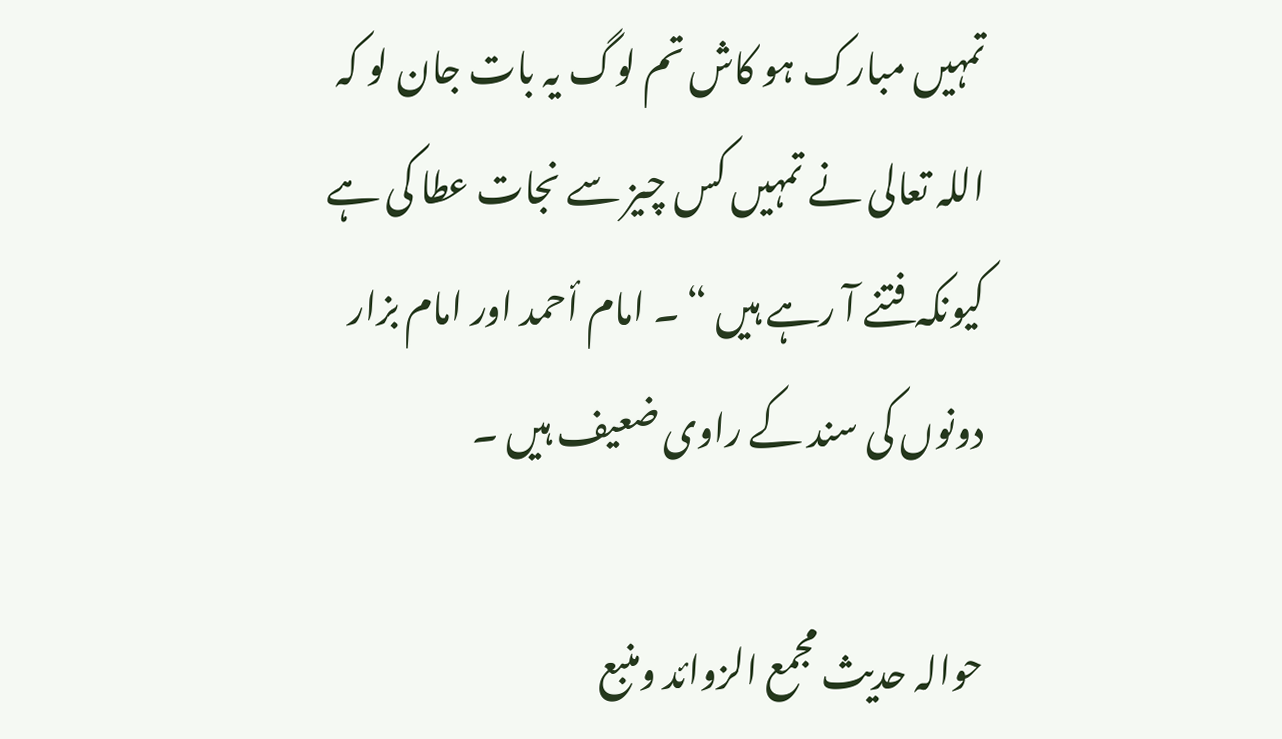تمہیں مبارک ہو کاش تم لوگ یہ بات جان لو کہ اللہ تعالی نے تمہیں کس چیز سے نجات عطا کی ہے کیونکہ فتنے آ رہے ہیں “ ۔ امام أحمد اور امام بزار دونوں کی سند کے راوی ضعیف ہیں ۔

حوالہ حدیث مجمع الزوائد ومنبع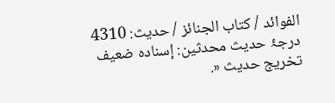الفوائد / كتاب الجنائز / حدیث: 4310
درجۂ حدیث محدثین: إسنادہ ضعیف
تخریج حدیث «.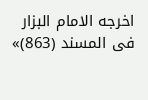اخرجه الامام البزار فى المسند (863)»